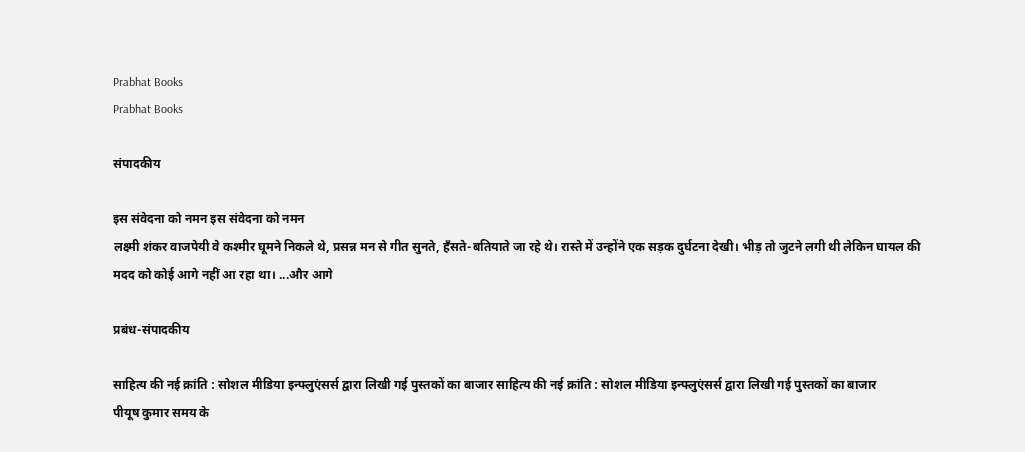Prabhat Books
Prabhat Books

संपादकीय

इस संवेदना को नमन इस संवेदना को नमन
लक्ष्मी शंकर वाजपेयी वे कश्मीर घूमने निकले थे, प्रसन्न मन से गीत सुनते, हँसते-बतियाते जा रहे थे। रास्ते में उन्होंने एक सड़क दुर्घटना देखी। भीड़ तो जुटने लगी थी लेकिन घायल की मदद को कोई आगे नहीं आ रहा था। ...और आगे

प्रबंध-संपादकीय

साहित्य की नई क्रांति : सोशल मीडिया इन्फ्लुएंसर्स द्वारा लिखी गई पुस्तकों का बाजार साहित्य की नई क्रांति : सोशल मीडिया इन्फ्लुएंसर्स द्वारा लिखी गई पुस्तकों का बाजार
पीयूष कुमार समय के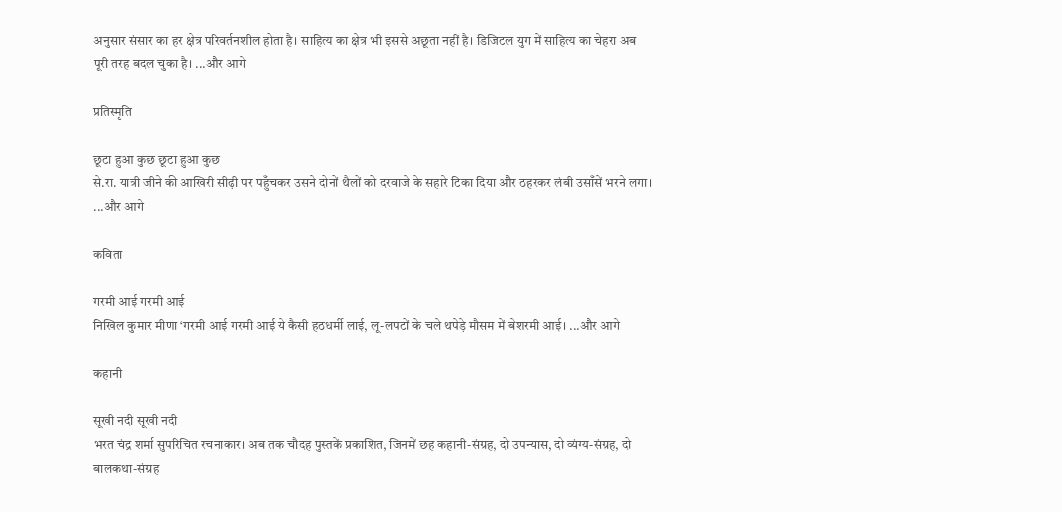अनुसार संसार का हर क्षेत्र परिवर्तनशील होता है। साहित्य का क्षेत्र भी इससे अछूता नहीं है। डिजिटल युग में साहित्य का चेहरा अब पूरी तरह बदल चुका है। ...और आगे

प्रतिस्मृति

छूटा हुआ कुछ छूटा हुआ कुछ
से.रा. यात्री जीने की आखिरी सीढ़ी पर पहुँचकर उसने दोनों थैलों को दरवाजे के सहारे टिका दिया और ठहरकर लंबी उसाँसें भरने लगा। ...और आगे

कविता

गरमी आई गरमी आई
निखिल कुमार मीणा ‘गरमी आई गरमी आई ये कैसी हठधर्मी लाई, लू-लपटों के चले थपेड़े मौसम में बेशरमी आई। ...और आगे

कहानी

सूखी नदी सूखी नदी
भरत चंद्र शर्मा सुपरिचित रचनाकार। अब तक चौदह पुस्तकें प्रकाशित, जिनमें छह कहानी-संग्रह, दो उपन्यास, दो व्यंग्य-संग्रह, दो बालकथा-संग्रह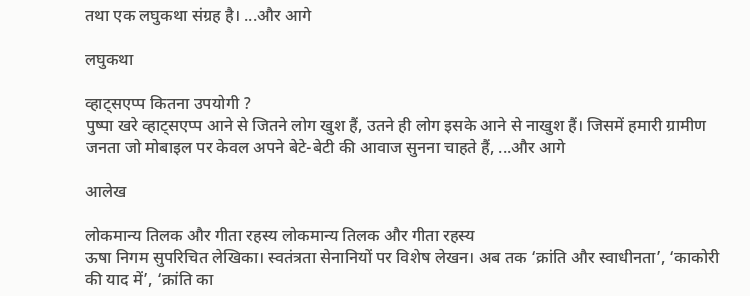तथा एक लघुकथा संग्रह है। ...और आगे

लघुकथा

व्हाट्सएप्प कितना उपयोगी ?
पुष्पा खरे व्हाट्सएप्प आने से जितने लोग खुश हैं, उतने ही लोग इसके आने से नाखुश हैं। जिसमें हमारी ग्रामीण जनता जो मोबाइल पर केवल अपने बेटे-बेटी की आवाज सुनना चाहते हैं, ...और आगे

आलेख

लोकमान्य तिलक और गीता रहस्य लोकमान्य तिलक और गीता रहस्य
ऊषा निगम सुपरिचित लेखिका। स्वतंत्रता सेनानियों पर विशेष लेखन। अब तक ‘क्रांति और स्वाधीनता’, ‘काकोरी की याद में’, ‘क्रांति का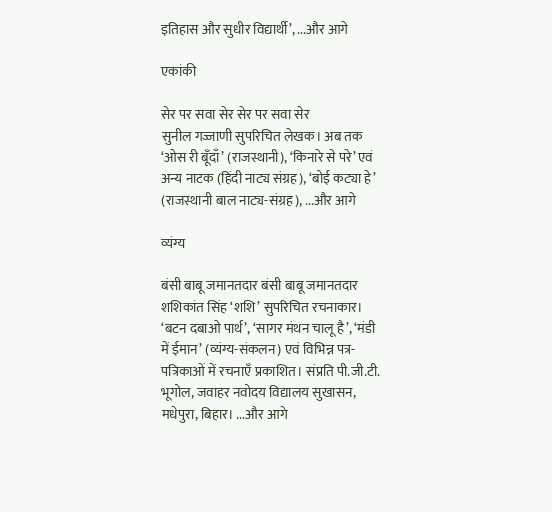इतिहास और सुधीर विद्यार्थी’, ...और आगे

एकांकी

सेर पर सवा सेर सेर पर सवा सेर
सुनील गज्जाणी सुपरिचित लेखक। अब तक ‘ओस री बूँदाँ’ (राजस्थानी), ‘किनारे से परे’ एवं अन्य नाटक (हिंदी नाट्य संग्रह), ‘बोई कट्या हे’ (राजस्थानी बाल नाट्य-संग्रह), ...और आगे

व्यंग्य

बंसी बाबू जमानतदार बंसी बाबू जमानतदार
शशिकांत सिंह ‘शशि’ सुपरिचित रचनाकार। ‘बटन दबाओ पार्थ’, ‘सागर मंथन चालू है’, ‘मंडी में ईमान’ (व्यंग्य-संकलन) एवं विभिन्न पत्र- पत्रिकाओं में रचनाएँ प्रकाशित। संप्रति पी.जी.टी. भूगोल, जवाहर नवोदय विद्यालय सुखासन, मधेपुरा, बिहार। ...और आगे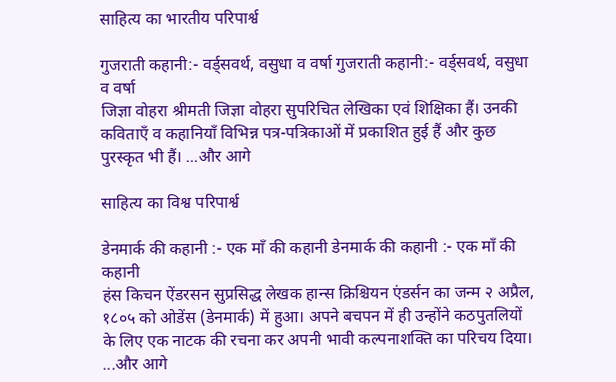साहित्य का भारतीय परिपार्श्व

गुजराती कहानी:- वर्ड्सवर्थ, वसुधा व वर्षा गुजराती कहानी:- वर्ड्सवर्थ, वसुधा व वर्षा
जिज्ञा वोहरा श्रीमती जिज्ञा वोहरा सुपरिचित लेखिका एवं शिक्षिका हैं। उनकी कविताएँ व कहानियाँ विभिन्न पत्र-पत्रिकाओं में प्रकाशित हुई हैं और कुछ पुरस्कृत भी हैं। ...और आगे

साहित्य का विश्व परिपार्श्व

डेनमार्क की कहानी :- एक माँ की कहानी डेनमार्क की कहानी :- एक माँ की कहानी
हंस किचन ऐंडरसन सुप्रसिद्ध लेखक हान्स क्रिश्चियन एंडर्सन का जन्म २ अप्रैल, १८०५ को ओडेंस (डेनमार्क) में हुआ। अपने बचपन में ही उन्होंने कठपुतलियों के लिए एक नाटक की रचना कर अपनी भावी कल्पनाशक्ति का परिचय दिया। ...और आगे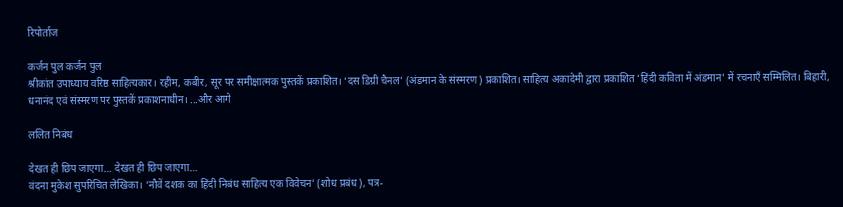रिपोर्ताज

कर्जन पुल कर्जन पुल
श्रीकांत उपाध्याय वरिष्ठ साहित्यकार। रहीम, कबीर, सूर पर समीक्षात्मक पुस्तकें प्रकाशित। ‘दस डिग्री चैनल’ (अंडमान के संस्मरण) प्रकाशित। साहित्य अकादेमी द्वारा प्रकाशित ‘हिंदी कविता में अंडमान’ में रचनाएँ सम्मिलित। बिहारी, धनानंद एवं संस्मरण पर पुस्तकें प्रकाशनाधीन। ...और आगे

ललित निबंध

देखत ही छिप जाएगा… देखत ही छिप जाएगा…
वंदना मुकेश सुपरिचित लेखिका। ‘नौवें दशक का हिंदी निबंध साहित्य एक विवेचन’ (शोध प्रबंध), पत्र-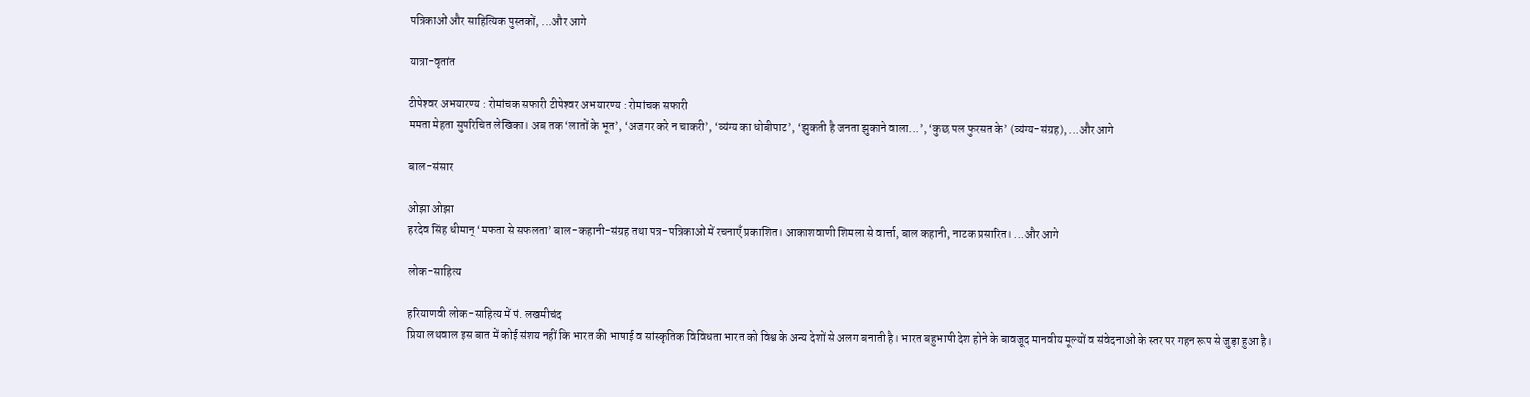पत्रिकाओं और साहित्यिक पुस्तकों, ...और आगे

यात्रा-वृतांत

टीपेश्‍वर अभयारण्य : रोमांचक सफारी टीपेश्‍वर अभयारण्य : रोमांचक सफारी
ममता मेहता सुपरिचित लेखिका। अब तक ‘लातों के भूत’, ‘अजगर करे न चाकरी’, ‘व्यंग्य का धोबीपाट’, ‘झुकती है जनता झुकाने वाला...’, ‘कुछ पल फुरसत के’ (व्यंग्य-संग्रह), ...और आगे

बाल-संसार

ओझा ओझा
हरदेव सिंह धीमान् ‘मफता से सफलता’ बाल-कहानी-संग्रह तथा पत्र-पत्रिकाओं में रचनाएँ प्रकाशित। आकाशवाणी शिमला से वार्त्ता, बाल कहानी, नाटक प्रसारित। ...और आगे

लोक-साहित्य

हरियाणवी लोक-साहित्य में पं. लखमीचंद
प्रिया लथवाल इस बात में कोई संशय नहीं कि भारत की भाषाई व सांस्कृतिक विविधता भारत को विश्व के अन्य देशों से अलग बनाती है। भारत बहुभाषी देश होने के बावजूद मानवीय मूल्यों व संवेदनाओं के स्तर पर गहन रूप से जुड़ा हुआ है।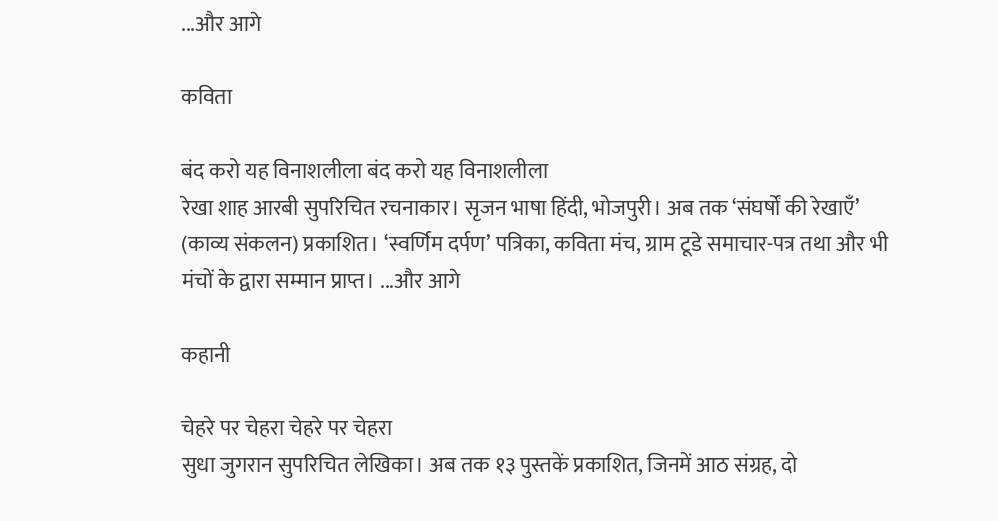...और आगे

कविता

बंद करो यह विनाशलीला बंद करो यह विनाशलीला
रेखा शाह आरबी सुपरिचित रचनाकार। सृजन भाषा हिंदी, भोजपुरी। अब तक ‘संघर्षों की रेखाएँ’ (काव्य संकलन) प्रकाशित। ‘स्वर्णिम दर्पण’ पत्रिका, कविता मंच, ग्राम टूडे समाचार-पत्र तथा और भी मंचों के द्वारा सम्मान प्राप्त। ...और आगे

कहानी

चेहरे पर चेहरा चेहरे पर चेहरा
सुधा जुगरान सुपरिचित लेखिका। अब तक १३ पुस्तकें प्रकाशित, जिनमें आठ संग्रह, दो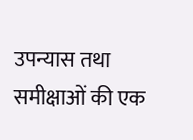उपन्यास तथा समीक्षाओं की एक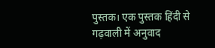पुस्तक। एक पुस्तक हिंदी से गढ़वाली में अनुवाद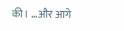की। ...और आगे